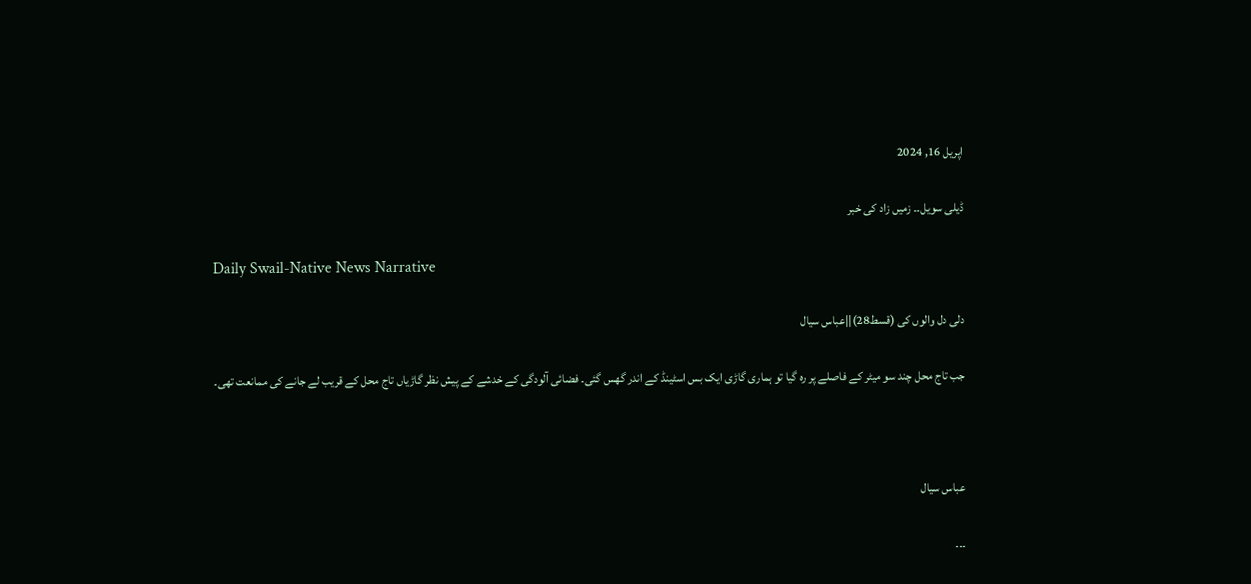اپریل 16, 2024

ڈیلی سویل۔۔ زمیں زاد کی خبر

Daily Swail-Native News Narrative

دلی دل والوں کی (قسط28)||عباس سیال

جب تاج محل چند سو میٹر کے فاصلے پر رہ گیا تو ہماری گاڑی ایک بس اسٹینڈ کے اندر گھس گئی۔ فضائی آلودگی کے خدشے کے پیش نظر گاڑیاں تاج محل کے قریب لے جانے کی ممانعت تھی۔



عباس سیال

۔۔۔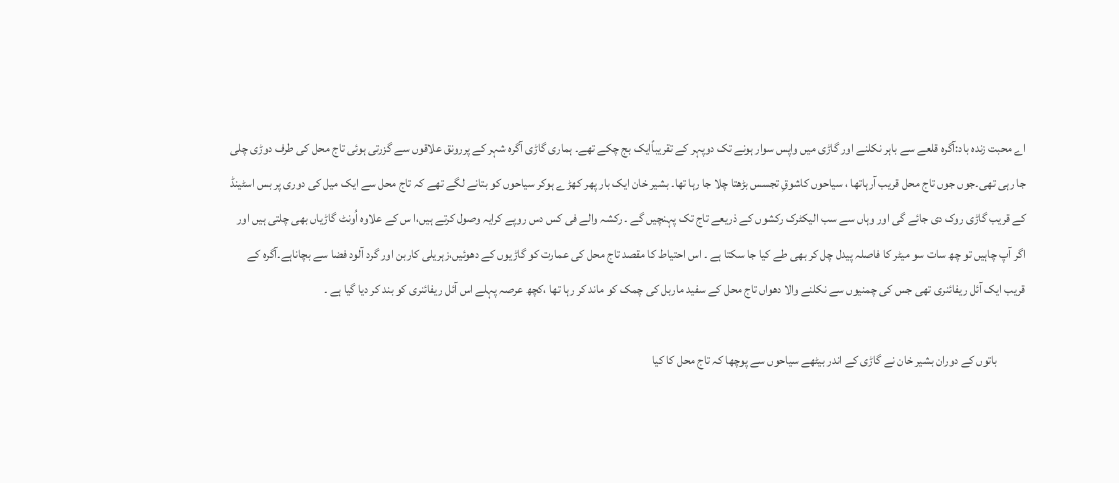اے محبت زندہ باد:آگرہ قلعے سے باہر نکلنے اور گاڑی میں واپس سوار ہونے تک دوپہر کے تقریباًایک بج چکے تھے۔ ہماری گاڑی آگرہ شہر کے پررونق علاقوں سے گزرتی ہوئی تاج محل کی طرف دوڑی چلی جا رہی تھی۔جوں جوں تاج محل قریب آرہاتھا ، سیاحوں کاشوقِ تجسس بڑھتا چلا جا رہا تھا۔ بشیر خان ایک بار پھر کھڑ ے ہوکر سیاحوں کو بتانے لگے تھے کہ تاج محل سے ایک میل کی دوری پر بس اسٹینڈ کے قریب گاڑی روک دی جائے گی اور وہاں سے سب الیکٹرک رکشوں کے ذریعے تاج تک پہنچیں گے ۔ رکشہ والے فی کس دس روپے کرایہ وصول کرتے ہیں،ا س کے علاوہ اُونٹ گاڑیاں بھی چلتی ہیں اور اگر آپ چاہیں تو چھ سات سو میٹر کا فاصلہ پیدل چل کر بھی طے کیا جا سکتا ہے ۔ اس احتیاط کا مقصد تاج محل کی عمارت کو گاڑیوں کے دھوئیں،زہریلی کاربن اور گرد آلود فضا سے بچاناہے۔آگرہ کے قریب ایک آئل ریفائنری تھی جس کی چمنیوں سے نکلنے والا دھواں تاج محل کے سفید ماربل کی چمک کو ماند کر رہا تھا ،کچھ عرصہ پہلے اس آئل ریفائنری کو بند کر دیا گیا ہے ۔

            باتوں کے دوران بشیر خان نے گاڑی کے اندر بیٹھے سیاحوں سے پوچھا کہ تاج محل کا کیا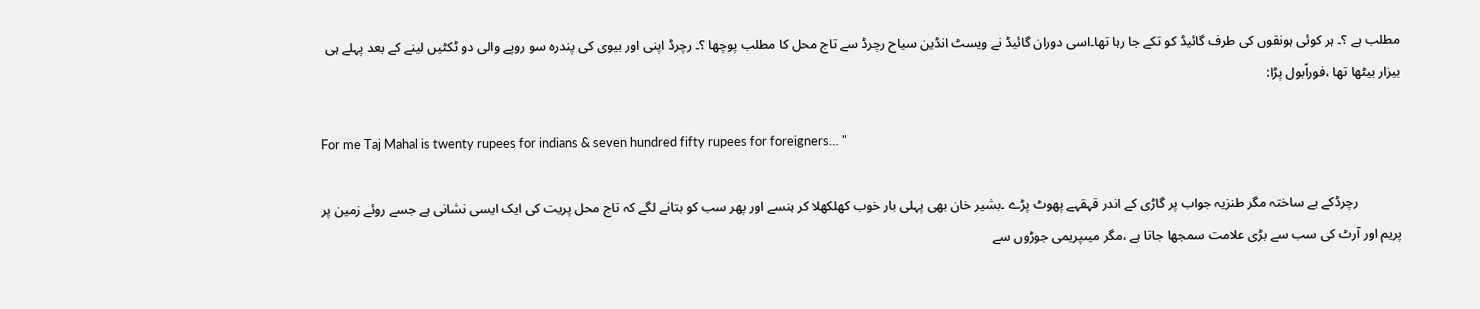مطلب ہے ؟۔ ہر کوئی ہونقوں کی طرف گائیڈ کو تکے جا رہا تھا۔اسی دوران گائیڈ نے ویسٹ انڈین سیاح رچرڈ سے تاج محل کا مطلب پوچھا ؟۔ رچرڈ اپنی اور بیوی کی پندرہ سو روپے والی دو ٹکٹیں لینے کے بعد پہلے ہی بیزار بیٹھا تھا ،فوراًبول پڑا:

For me Taj Mahal is twenty rupees for indians & seven hundred fifty rupees for foreigners… "

             رچرڈکے بے ساختہ مگر طنزیہ جواب پر گاڑی کے اندر قہقہے پھوٹ پڑے ۔بشیر خان بھی پہلی بار خوب کھلکھلا کر ہنسے اور پھر سب کو بتانے لگے کہ تاج محل پریت کی ایک ایسی نشانی ہے جسے روئے زمین پر پریم اور آرٹ کی سب سے بڑی علامت سمجھا جاتا ہے ،مگر میںپریمی جوڑوں سے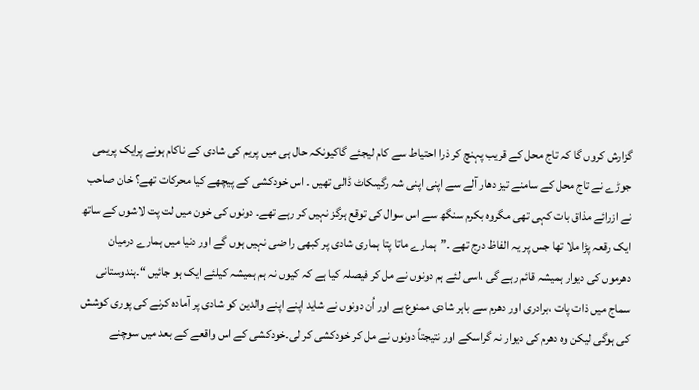گزارش کروں گا کہ تاج محل کے قریب پہنچ کر ذرا احتیاط سے کام لیجئے گاکیونکہ حال ہی میں پریم کی شادی کے ناکام ہونے پرایک پریمی جوڑے نے تاج محل کے سامنے تیز دھار آلے سے اپنی اپنی شہ رگیںکاٹ ڈالی تھیں ۔ اس خودکشی کے پیچھے کیا محرکات تھے؟ خان صاحب نے ازرائے مذاق بات کہی تھی مگروہ بکرم سنگھ سے اس سوال کی توقع ہرگز نہیں کر رہے تھے۔ دونوں کی خون میں لت پت لاشوں کے ساتھ ایک رقعہ پڑا ملا تھا جس پر یہ الفاظ درج تھے ۔”ہمارے ماتا پتا ہماری شادی پر کبھی را ضی نہیں ہوں گے اور دنیا میں ہمارے درمیان دھرموں کی دیوار ہمیشہ قائم رہے گی ،اسی لئے ہم دونوں نے مل کر فیصلہ کیا ہے کہ کیوں نہ ہم ہمیشہ کیلئے ایک ہو جائیں “۔ہندوستانی سماج میں ذات پات ،برادری اور دھرم سے باہر شادی ممنوع ہے اور اُن دونوں نے شاید اپنے اپنے والدین کو شادی پر آمادہ کرنے کی پوری کوشش کی ہوگی لیکن وہ دھرم کی دیوار نہ گراسکے اور نتیجتاً دونوں نے مل کر خودکشی کر لی۔خودکشی کے اس واقعے کے بعد میں سوچنے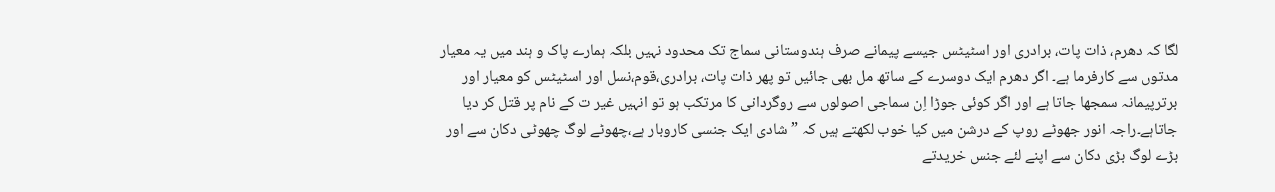لگا کہ دھرم، ذات پات، برادری اور اسٹیٹس جیسے پیمانے صرف ہندوستانی سماج تک محدود نہیں بلکہ ہمارے پاک و ہند میں یہ معیار مدتوں سے کارفرما ہے۔ اگر دھرم ایک دوسرے کے ساتھ مل بھی جائیں تو پھر ذات پات، برادری،قوم،نسل اور اسٹیٹس کو معیار اور برترپیمانہ سمجھا جاتا ہے اور اگر کوئی جوڑا اِن سماجی اصولوں سے روگردانی کا مرتکب ہو تو انہیں غیر ت کے نام پر قتل کر دیا جاتاہے۔راجہ انور جھوٹے روپ کے درشن میں کیا خوب لکھتے ہیں کہ ”شادی ایک جنسی کاروبار ہے،چھوٹے لوگ چھوٹی دکان سے اور بڑے لوگ بڑی دکان سے اپنے لئے جنس خریدتے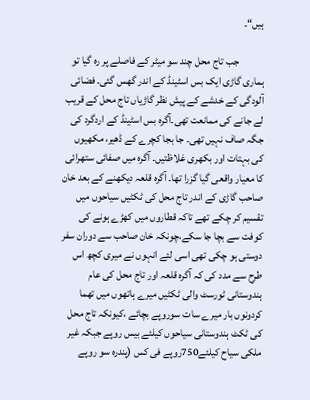ہیں“۔

            جب تاج محل چند سو میٹر کے فاصلے پر رہ گیا تو ہماری گاڑی ایک بس اسٹینڈ کے اندر گھس گئی۔ فضائی آلودگی کے خدشے کے پیش نظر گاڑیاں تاج محل کے قریب لے جانے کی ممانعت تھی۔آگرہ بس اسٹینڈ کے اردگرد کی جگہ صاف نہیں تھی۔ جا بجا کچرے کے ڈھیر، مکھیوں کی بہتات اور بکھری غلاظتیں۔ آگرہ میں صفائی ستھرائی کا معیار واقعی گیا گزرا تھا۔ آگرہ قلعہ دیکھنے کے بعد خان صاحب گاڑی کے اندر تاج محل کی ٹکٹیں سیاحوں میں تقسیم کر چکے تھے تاکہ قطاروں میں کھڑے ہونے کی کوفت سے بچا جا سکے،چونکہ خان صاحب سے دوران سفر دوستی ہو چکی تھی اسی لئے انہوں نے میری کچھ اس طرح سے مدد کی کہ آگرہ قلعہ اور تاج محل کی عام ہندوستانی ٹورسٹ والی ٹکٹیں میرے ہاتھوں میں تھما کردونوں بار میرے سات سوروپے بچائے ،کیونکہ تاج محل کی ٹکٹ ہندوستانی سیاحوں کیلئے بیس روپے جبکہ غیر ملکی سیاح کیلئے750روپے فی کس (پندرہ سو روپے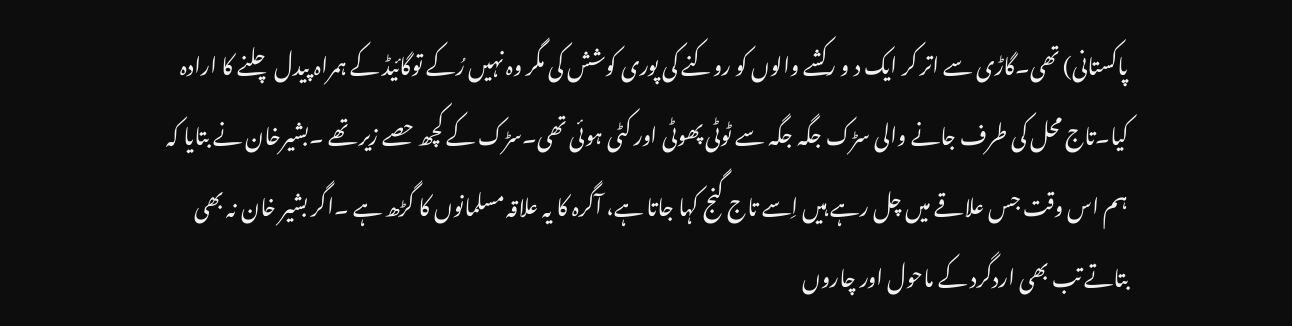پاکستانی) تھی۔گاڑی سے اتر کر ایک د و رکشے والوں کو روکنے کی پوری کوشش کی مگر وہ نہیں رُکے توگائیڈ کے ہمراہ پیدل چلنے کا ارادہ کیا۔تاج محل کی طرف جانے والی سڑک جگہ جگہ سے ٹوٹی پھوٹی اور کٹی ہوئی تھی۔سڑک کے کچھ حصے زیر تھے ۔بشیرخان نے بتایا کہ ہم اس وقت جس علاقے میں چل رہے ہیں اِسے تاج گنج کہا جاتا ہے، آگرہ کا یہ علاقہ مسلمانوں کا گڑھ ہے ۔اگر بشیر خان نہ بھی بتاتے تب بھی اردگرد کے ماحول اور چاروں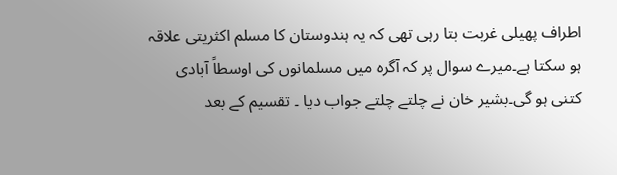اطراف پھیلی غربت بتا رہی تھی کہ یہ ہندوستان کا مسلم اکثریتی علاقہ ہو سکتا ہے۔میرے سوال پر کہ آگرہ میں مسلمانوں کی اوسطاً آبادی کتنی ہو گی۔بشیر خان نے چلتے چلتے جواب دیا ۔ تقسیم کے بعد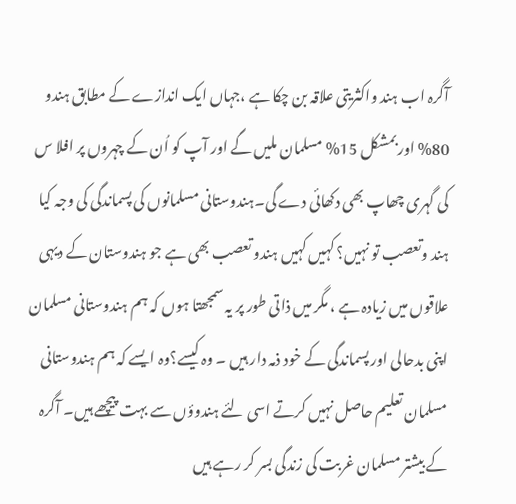آگرہ اب ہند واکثریتی علاقہ بن چکا ہے ،جہاں ایک اندازے کے مطابق ہندو 80% اور بمشکل 15% مسلمان ملیں گے اور آپ کو اُن کے چہروں پر افلا س کی گہری چھاپ بھی دکھائی دے گی۔ہندوستانی مسلمانوں کی پسماندگی کی وجہ کیا ہند وتعصب تو نہیں؟ کہیں کہیں ہندو تعصب بھی ہے جو ہندوستان کے دیہی علاقوں میں زیادہ ہے ، مگر میں ذاتی طور پر یہ سمجھتا ہوں کہ ہم ہندوستانی مسلمان اپنی بدحالی اور پسماندگی کے خود ذمہ دار ہیں ۔ وہ کیسے؟وہ ایسے کہ ہم ہندوستانی مسلمان تعلیم حاصل نہیں کرتے اسی لئے ہندوؤں سے بہت پیچھے ہیں۔ آگرہ کے بیشتر مسلمان غربت کی زندگی بسر کر رہے ہیں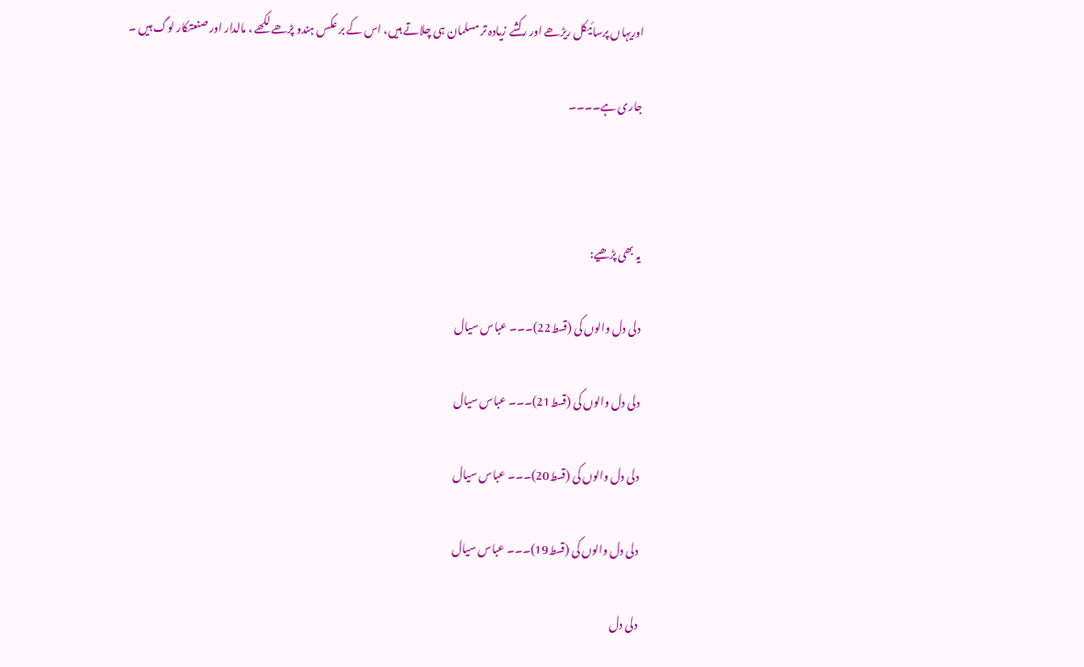اوریہاں پرسائیکل ریڑھے اور رکشے زیادہ تر مسلمان ہی چلاتے ہیں، اس کے بر عکس ہندو پڑھے لکھے ، مالدار اور صنعتکار لوگ ہیں ۔

جاری ہے۔۔۔۔



یہ بھی پڑھیے:

دلی دل والوں کی (قسط22)۔۔۔ عباس سیال

دلی دل والوں کی (قسط21)۔۔۔ عباس سیال

دلی دل والوں کی (قسط20)۔۔۔ عباس سیال

دلی دل والوں کی (قسط19)۔۔۔ عباس سیال

دلی دل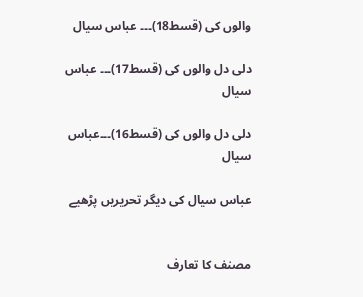والوں کی (قسط18)۔۔۔ عباس سیال

دلی دل والوں کی (قسط17)۔۔۔ عباس سیال

دلی دل والوں کی (قسط16)۔۔۔عباس سیال

عباس سیال کی دیگر تحریریں پڑھیے


مصنف کا تعارف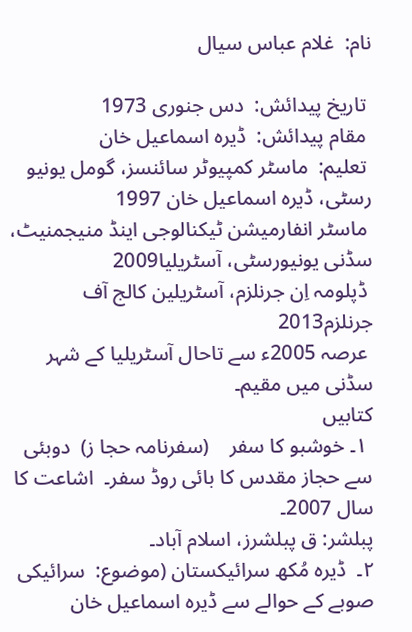نام:  غلام عباس سیال

 تاریخ پیدائش:  دس جنوری 1973
 مقام پیدائش:  ڈیرہ اسماعیل خان
 تعلیم:  ماسٹر کمپیوٹر سائنسز، گومل یونیو رسٹی، ڈیرہ اسماعیل خان 1997
 ماسٹر انفارمیشن ٹیکنالوجی اینڈ منیجمنیٹ، سڈنی یونیورسٹی، آسٹریلیا2009
 ڈپلومہ اِن جرنلزم، آسٹریلین کالج آف جرنلزم2013
 عرصہ 2005ء سے تاحال آسٹریلیا کے شہر سڈنی میں مقیم۔
کتابیں
 ۱۔ خوشبو کا سفر    (سفرنامہ حجا ز)  دوبئی سے حجاز مقدس کا بائی روڈ سفر۔  اشاعت کا سال 2007۔
پبلشر: ق پبلشرز، اسلام آباد۔
۲۔  ڈیرہ مُکھ سرائیکستان (موضوع:  سرائیکی صوبے کے حوالے سے ڈیرہ اسماعیل خان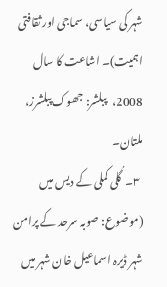شہر کی سیاسی، سماجی اور ثقافتی اہمیت)۔ اشاعت کا سال 2008،   پبلشر: جھوک پبلشرز، ملتان۔
 ۳۔  گُلی کملی کے دیس میں (موضوع: صوبہ سرحد کے پرامن شہر ڈیرہ اسماعیل خان شہر میں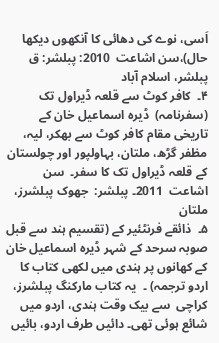اَسی، نوے کی دھائی کا آنکھوں دیکھا حال)،سن اشاعت  2010: پبلشر: ق پبلشر، اسلام آباد
۴۔  کافر کوٹ سے قلعہ ڈیراول تک  (سفرنامہ)  ڈیرہ اسماعیل خان کے تاریخی مقام کافر کوٹ سے بھکر، لیہ، مظفر گڑھ، ملتان، بہاولپور اور چولستان کے قلعہ ڈیراول تک کا سفر۔  سن اشاعت  2011۔ پبلشر:  جھوک پبلشرز، ملتان
۵۔  ذائقے فرنٹئیر کے (تقسیم ہند سے قبل صوبہ سرحد کے شہر ڈیرہ اسماعیل خان کے کھانوں پر ہندی میں لکھی کتاب کا اردو ترجمہ) ۔  یہ کتاب مارکنگ پبلشرز، کراچی  سے بیک وقت ہندی، اردو میں شائع ہوئی تھی۔ دائیں طرف اردو، بائیں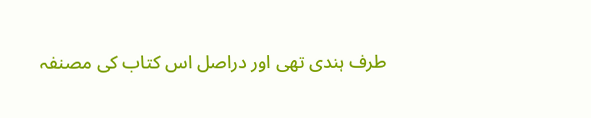طرف ہندی تھی اور دراصل اس کتاب کی مصنفہ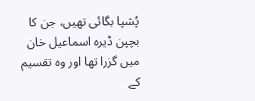پُشپا بگائی تھیں، جن کا بچپن ڈیرہ اسماعیل خان میں گزرا تھا اور وہ تقسیم کے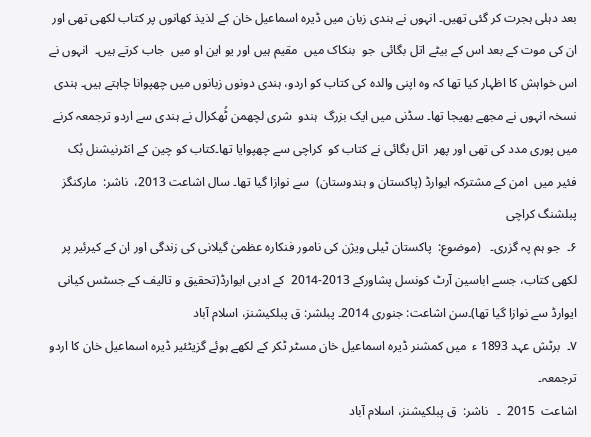بعد دہلی ہجرت کر گئی تھیں۔ انہوں نے ہندی زبان میں ڈیرہ اسماعیل خان کے لذیذ کھانوں پر کتاب لکھی تھی اور ان کی موت کے بعد اس کے بیٹے اتل بگائی  جو  بنکاک میں  مقیم ہیں اور یو این او میں  جاب کرتے ہیں۔  انہوں نے اس خواہش کا اظہار کیا تھا کہ وہ اپنی والدہ کی کتاب کو اردو، ہندی دونوں زبانوں میں چھپوانا چاہتے ہیں۔ ہندی نسخہ انہوں نے مجھے بھیجا تھا۔ سڈنی میں ایک بزرگ  ہندو  شری لچھمن ٹُھکرال نے ہندی سے اردو ترجمعہ کرنے میں پوری مدد کی تھی اور پھر  اتل بگائی نے کتاب کو  کراچی سے چھپوایا تھا۔کتاب کو چین کے انٹرنیشنل بُک فئیر میں  امن کے مشترکہ ایوارڈ (پاکستان و ہندوستان)  سے نوازا گیا تھا۔ سال اشاعت 2013،  ناشر:  مارکنگز پبلشنگ کراچی
۶۔  جو ہم پہ گزری۔   (موضوع:  پاکستان ٹیلی ویژن کی نامور فنکارہ عظمیٰ گیلانی کی زندگی اور ان کے کیرئیر پر لکھی کتاب، جسے اباسین آرٹ کونسل پشاورکے 2013-2014  کے ادبی ایوارڈ(تحقیق و تالیف کے جسٹس کیانی ایوارڈ سے نوازا گیا تھا)۔سن اشاعت: جنوری 2014۔ پبلشر: ق پبلکیشنز، اسلام آباد
۷۔  برٹش عہد 1893 ء  میں کمشنر ڈیرہ اسماعیل خان مسٹر ٹکر کے لکھے ہوئے گزیٹئیر ڈیرہ اسماعیل خان کا اردو ترجمعہ۔
اشاعت  2015  ۔   ناشر:  ق پبلکیشنز، اسلام آباد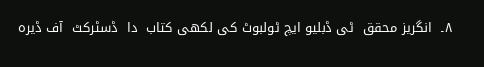۸۔  انگریز محقق  ٹی ڈبلیو ایچ ٹولبوٹ کی لکھی کتاب  دا  ڈسٹرکٹ  آف ڈیرہ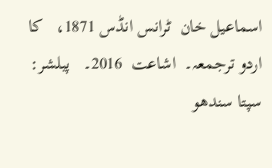اسماعیل خان  ٹرانس انڈس 1871،   کا اردو ترجمعہ۔  اشاعت  2016۔   پبلشر: سپتا سندھو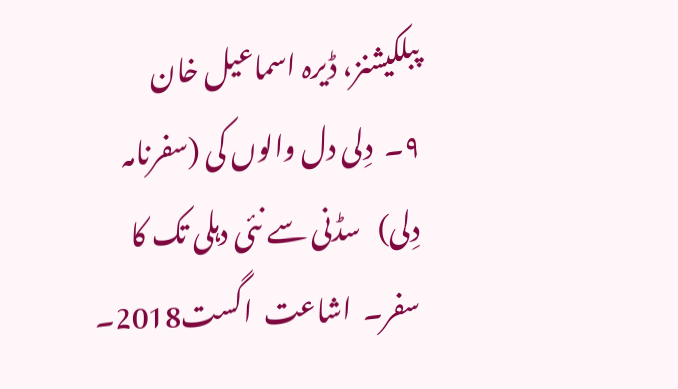پبلکیشنز، ڈیرہ اسماعیل خان
۹۔  دِلی دل والوں کی (سفرنامہ دِلی)   سڈنی سے نئی دہلی تک کا سفر۔  اشاعت  اگست2018۔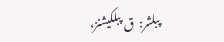پبلشر:  ق  پبلکیشنز،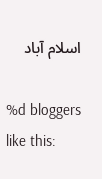اسلام آباد

%d bloggers like this: